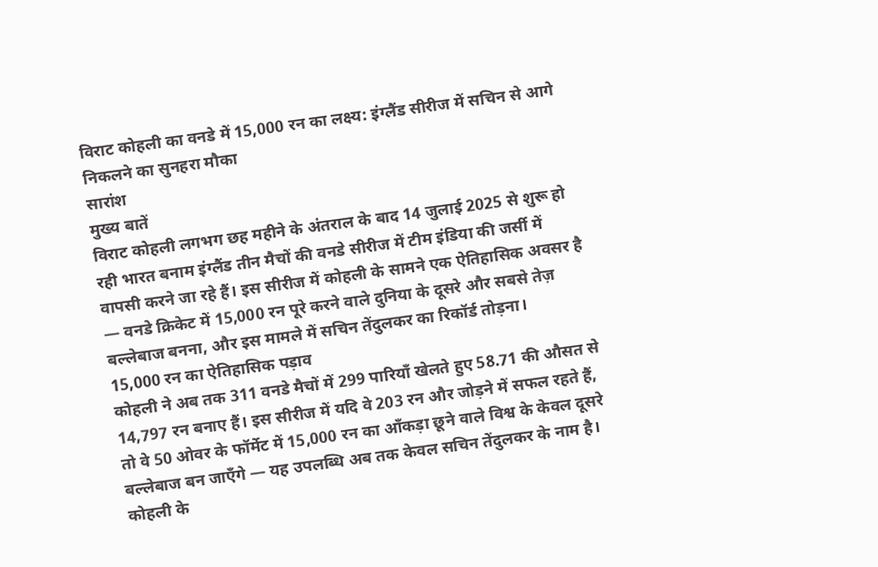विराट कोहली का वनडे में 15,000 रन का लक्ष्य: इंग्लैंड सीरीज में सचिन से आगे निकलने का सुनहरा मौका
सारांश
मुख्य बातें
विराट कोहली लगभग छह महीने के अंतराल के बाद 14 जुलाई 2025 से शुरू हो रही भारत बनाम इंग्लैंड तीन मैचों की वनडे सीरीज में टीम इंडिया की जर्सी में वापसी करने जा रहे हैं। इस सीरीज में कोहली के सामने एक ऐतिहासिक अवसर है — वनडे क्रिकेट में 15,000 रन पूरे करने वाले दुनिया के दूसरे और सबसे तेज़ बल्लेबाज बनना, और इस मामले में सचिन तेंदुलकर का रिकॉर्ड तोड़ना।
15,000 रन का ऐतिहासिक पड़ाव
कोहली ने अब तक 311 वनडे मैचों में 299 पारियाँ खेलते हुए 58.71 की औसत से 14,797 रन बनाए हैं। इस सीरीज में यदि वे 203 रन और जोड़ने में सफल रहते हैं, तो वे 50 ओवर के फॉर्मेट में 15,000 रन का आँकड़ा छूने वाले विश्व के केवल दूसरे बल्लेबाज बन जाएँगे — यह उपलब्धि अब तक केवल सचिन तेंदुलकर के नाम है।
कोहली के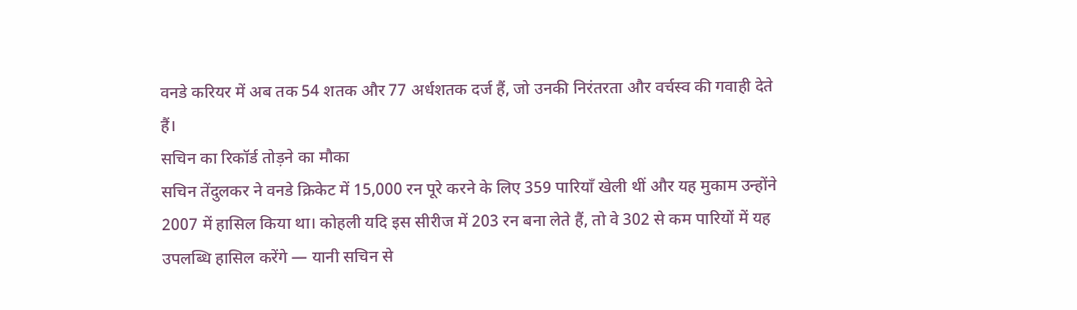वनडे करियर में अब तक 54 शतक और 77 अर्धशतक दर्ज हैं, जो उनकी निरंतरता और वर्चस्व की गवाही देते हैं।
सचिन का रिकॉर्ड तोड़ने का मौका
सचिन तेंदुलकर ने वनडे क्रिकेट में 15,000 रन पूरे करने के लिए 359 पारियाँ खेली थीं और यह मुकाम उन्होंने 2007 में हासिल किया था। कोहली यदि इस सीरीज में 203 रन बना लेते हैं, तो वे 302 से कम पारियों में यह उपलब्धि हासिल करेंगे — यानी सचिन से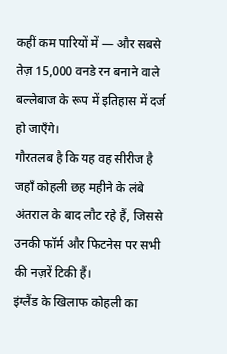कहीं कम पारियों में — और सबसे तेज़ 15,000 वनडे रन बनाने वाले बल्लेबाज के रूप में इतिहास में दर्ज हो जाएँगे।
गौरतलब है कि यह वह सीरीज है जहाँ कोहली छह महीने के लंबे अंतराल के बाद लौट रहे हैं, जिससे उनकी फॉर्म और फिटनेस पर सभी की नज़रें टिकी हैं।
इंग्लैंड के खिलाफ कोहली का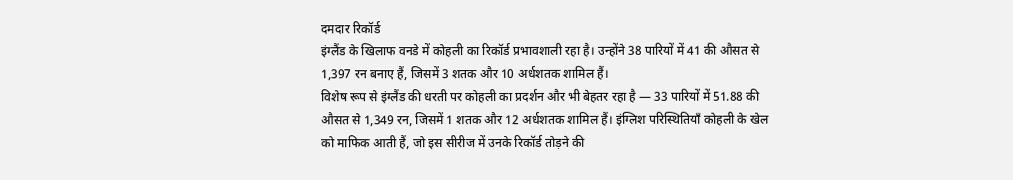दमदार रिकॉर्ड
इंग्लैंड के खिलाफ वनडे में कोहली का रिकॉर्ड प्रभावशाली रहा है। उन्होंने 38 पारियों में 41 की औसत से 1,397 रन बनाए हैं, जिसमें 3 शतक और 10 अर्धशतक शामिल हैं।
विशेष रूप से इंग्लैंड की धरती पर कोहली का प्रदर्शन और भी बेहतर रहा है — 33 पारियों में 51.88 की औसत से 1,349 रन, जिसमें 1 शतक और 12 अर्धशतक शामिल हैं। इंग्लिश परिस्थितियाँ कोहली के खेल को माफिक आती हैं, जो इस सीरीज में उनके रिकॉर्ड तोड़ने की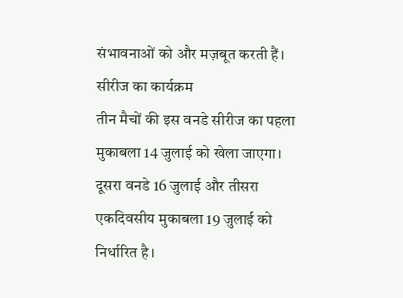संभावनाओं को और मज़बूत करती हैं।
सीरीज का कार्यक्रम
तीन मैचों की इस वनडे सीरीज का पहला मुकाबला 14 जुलाई को खेला जाएगा। दूसरा वनडे 16 जुलाई और तीसरा एकदिवसीय मुकाबला 19 जुलाई को निर्धारित है।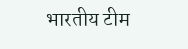भारतीय टीम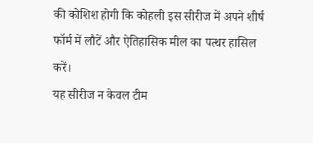की कोशिश होगी कि कोहली इस सीरीज में अपने शीर्ष फॉर्म में लौटें और ऐतिहासिक मील का पत्थर हासिल करें।
यह सीरीज न केवल टीम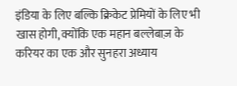इंडिया के लिए बल्कि क्रिकेट प्रेमियों के लिए भी खास होगी, क्योंकि एक महान बल्लेबाज़ के करियर का एक और सुनहरा अध्याय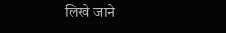लिखे जाने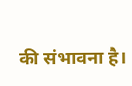की संभावना है।